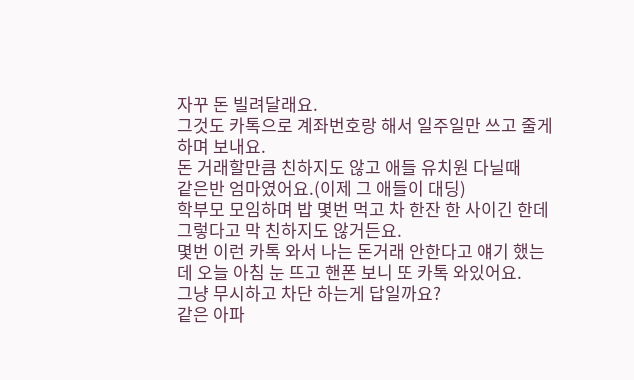자꾸 돈 빌려달래요.
그것도 카톡으로 계좌번호랑 해서 일주일만 쓰고 줄게
하며 보내요.
돈 거래할만큼 친하지도 않고 애들 유치원 다닐때
같은반 엄마였어요.(이제 그 애들이 대딩)
학부모 모임하며 밥 몇번 먹고 차 한잔 한 사이긴 한데
그렇다고 막 친하지도 않거든요.
몇번 이런 카톡 와서 나는 돈거래 안한다고 얘기 했는
데 오늘 아침 눈 뜨고 핸폰 보니 또 카톡 와있어요.
그냥 무시하고 차단 하는게 답일까요?
같은 아파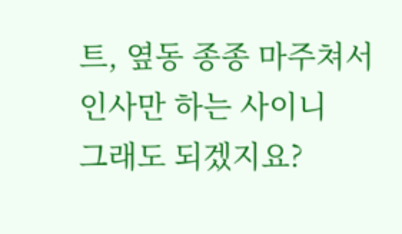트, 옆동 종종 마주쳐서 인사만 하는 사이니
그래도 되겠지요?